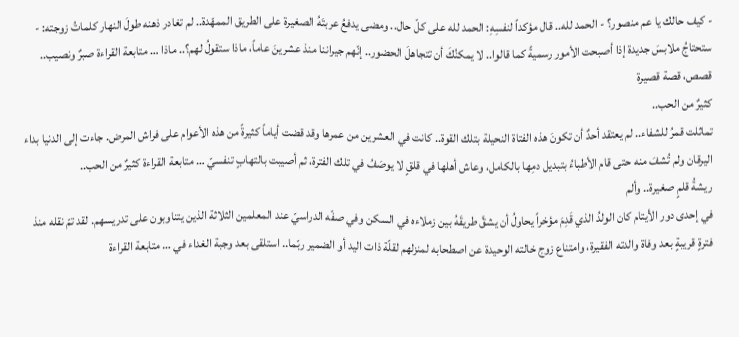- كيف حالك يا عم منصور؟ - الحمد لله.. قال مؤكداً لنفسِهِ: الحمد لله على كلّ حال.. ومضى يدفعُ عربتَهُ الصغيرة على الطريق الممهّدة.. لم تغادر ذهنه طولَ النهار كلماتُ زوجته: - ستحتاجُ ملابسَ جديدة إذا أصبحت الأمور رسميةً كما قالوا.. لا يمكنُكَ أن تتجاهلَ الحضور.. إنّهم جيراننا منذ عشرينَ عاماً، ماذا ستقولُ لهم؟.. ماذا … متابعة القراءة صبرٌ ونصيب..
قصص، قصة قصيرة
كثيرٌ من الحب..
تماثلت قمرُ للشفاء.. لم يعتقد أحدٌ أن تكونَ هذه الفتاة النحيلة بتلك القوة.. كانت في العشرين من عمرها وقد قضت أياماً كثيرةً من هذه الأعوام على فراش المرض. جاءت إلى الدنيا بداء اليرقان ولم تُشفَ منه حتى قام الأطباءُ بتبديل دمِها بالكامل، وعاش أهلها في قلقٍ لا يوصَفُ في تلك الفترة، ثم أصيبت بالتهابٍ تنفسيّ … متابعة القراءة كثيرٌ من الحب..
ريشةُ قلمٍ صغيرة.. وألم
في إحدى دور الأيتام كان الولدُ الذي قَدِمَ مؤخراً يحاولُ أن يشقَّ طريقَهُ بين زملاءه في السكن وفي صفّه الدراسيّ عند المعلمين الثلاثة الذين يتناوبون على تدريسهم. لقد تمّ نقله منذ فترةٍ قريبةٍ بعد وفاة والدته الفقيرة، وامتناع زوج خالته الوحيدة عن اصطحابه لمنزلهم لقلّة ذات اليد أو الضمير ربّما.. استلقى بعد وجبة الغداء في … متابعة القراءة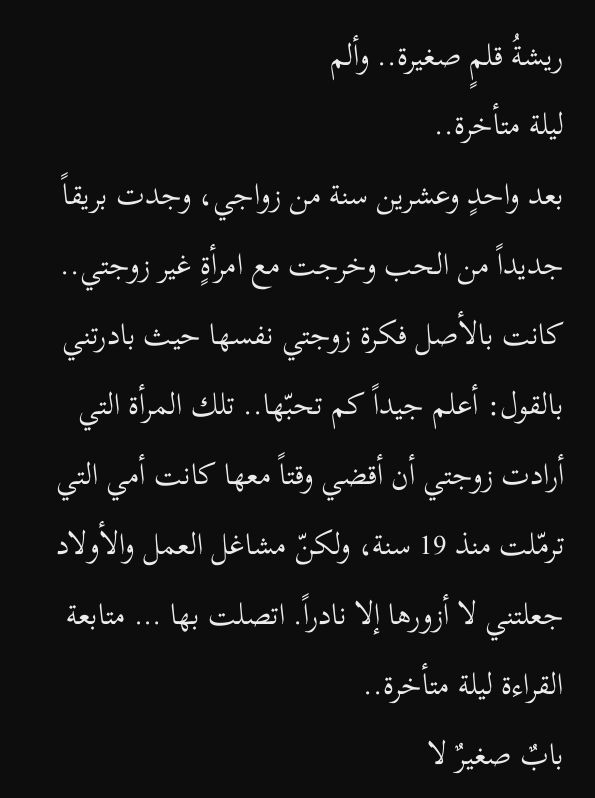ريشةُ قلمٍ صغيرة.. وألم
ليلة متأخرة..
بعد واحدٍ وعشرين سنة من زواجي، وجدت بريقاً جديداً من الحب وخرجت مع امرأةٍ غير زوجتي.. كانت بالأصل فكرة زوجتي نفسها حيث بادرتني بالقول: أعلم جيداً كم تحبّها.. تلك المرأة التي أرادت زوجتي أن أقضي وقتاً معها كانت أمي التي ترمّلت منذ 19 سنة، ولكنّ مشاغل العمل والأولاد جعلتني لا أزورها إلا نادراً. اتصلت بها … متابعة القراءة ليلة متأخرة..
بابٌ صغيرٌ لا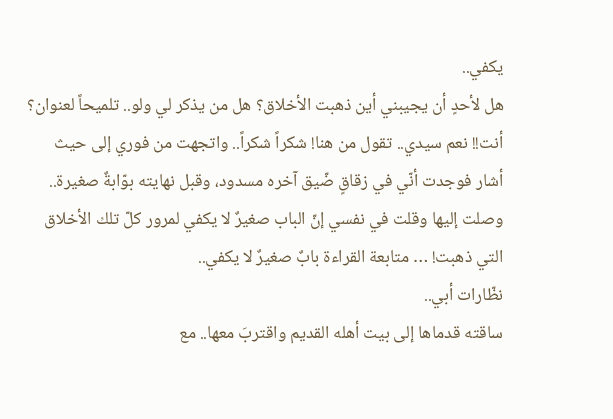يكفي..
هل لأحدٍ أن يجيبني أين ذهبت الأخلاق؟ هل من يذكر لي ولو.. تلميحاً لعنوان؟ أنت!! نعم سيدي.. تقول من هنا! شكراً شكراً.. واتجهت من فوري إلى حيث أشار فوجدت أنّي في زقاقٍ ضّيق آخره مسدود، وقبل نهايته بوّابةٌ صغيرة.. وصلت إليها وقلت في نفسي إنّ الباب صغيرٌ لا يكفي لمرور كلّ تلك الأخلاق التي ذهبت! … متابعة القراءة بابٌ صغيرٌ لا يكفي..
نظّارات أبي..
ساقته قدماها إلى بيت أهله القديم واقتربَ معها.. مع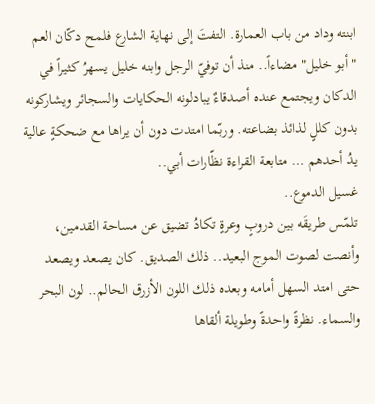ابنته وداد من باب العمارة. التفتَ إلى نهاية الشارع فلمح دكّان العم "أبو خليل" مضاءاً.. منذ أن توفيّ الرجل وابنه خليل يسهرُ كثيراً في الدكان ويجتمع عنده أصدقاءٌ يبادلونه الحكايات والسجائر ويشاركونه بدون كللٍ لذائذ بضاعته. وربّما امتدت دون أن يراها مع ضحكةٍ عالية يدُ أحدهم … متابعة القراءة نظّارات أبي..
غسيل الدموع..
تلمّس طريقَه بين دروبٍ وعرةٍ تكادُ تضيق عن مساحة القدمين، وأنصت لصوت الموج البعيد.. ذلك الصديق. كان يصعد ويصعد حتى امتد السهل أمامه وبعده ذلك اللون الأزرق الحالم.. لون البحر والسماء. نظرةً واحدةً وطويلة ألقاها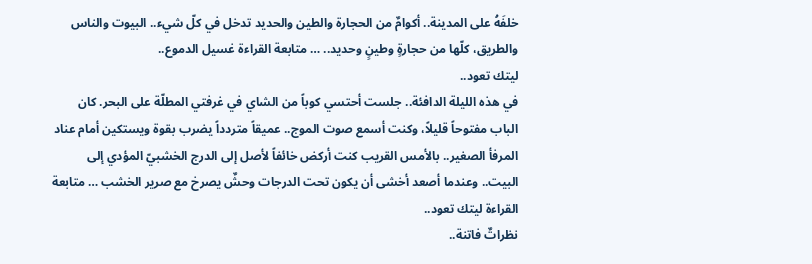خلفَهُ على المدينة.. أكوامٌ من الحجارة والطين والحديد تدخل في كلّ شيء.. البيوت والناس والطريق، كلّها من حجارةٍ وطينٍ وحديد.. … متابعة القراءة غسيل الدموع..
ليتك تعود..
في هذه الليلة الدافئة.. جلست أحتسي كوباً من الشاي في غرفتي المطلّة على البحر. كان الباب مفتوحاً قليلاً، وكنت أسمع صوت الموج.. عميقاً متردداً يضرب بقوة ويستكين أمام عناد المرفأ الصغير.. بالأمس القريب كنت أركض خائفاً لأصل إلى الدرج الخشبيّ المؤدي إلى البيت.. وعندما أصعد أخشى أن يكون تحت الدرجات وحشٌ يصرخ مع صرير الخشب … متابعة القراءة ليتك تعود..
نظراتٌ فاتنة..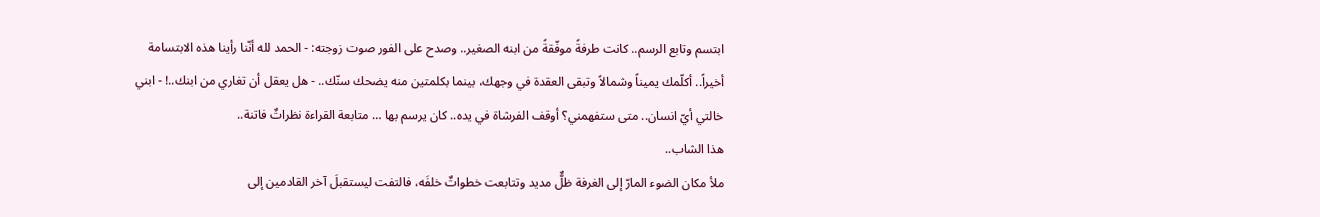ابتسم وتابع الرسم.. كانت طرفةً موفّقةً من ابنه الصغير.. وصدح على الفور صوت زوجته: - الحمد لله أنّنا رأينا هذه الابتسامة أخيراً.. أكلّمك يميناً وشمالاً وتبقى العقدة في وجهك، بينما بكلمتين منه يضحك سنّك.. - هل يعقل أن تغاري من ابنك..! - ابني خالتي أيّ انسان.. متى ستفهمني؟ أوقف الفرشاة في يده.. كان يرسم بها … متابعة القراءة نظراتٌ فاتنة..
هذا الشاب..
ملأ مكان الضوء المارّ إلى الغرفة ظلٌّ مديد وتتابعت خطواتٌ خلفَه، فالتفت ليستقبلَ آخر القادمين إلى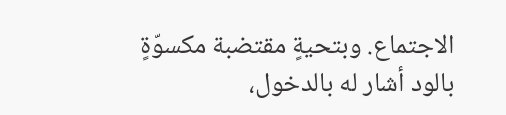الاجتماع. وبتحيةٍ مقتضبة مكسوّةٍ بالود أشار له بالدخول،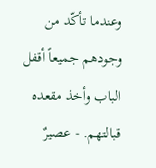وعندما تأكّد من وجودهم جميعاً أقفل الباب وأخذ مقعده قبالتهم. - عصيرٌ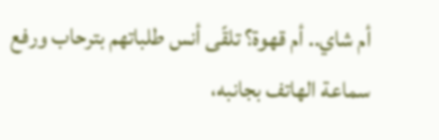أم شاي.. أم قهوة؟ تلقّى أنس طلباتهم بترحاب ورفع سماعة الهاتف بجانبه،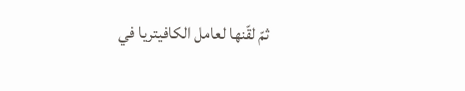ثمّ لقّنها لعامل الكافيتريا في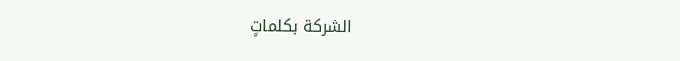الشركة بكلماتٍ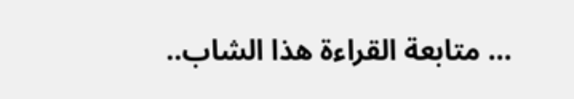… متابعة القراءة هذا الشاب..